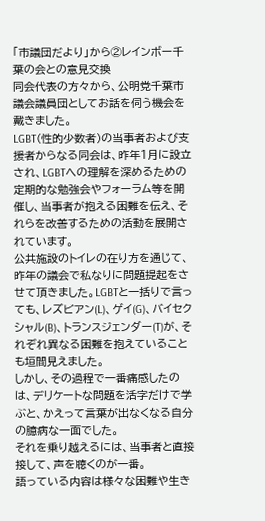「市議団だより」から②レインボー千葉の会との意見交換
同会代表の方々から、公明党千葉市議会議員団としてお話を伺う機会を戴きました。
LGBT(性的少数者)の当事者および支援者からなる同会は、昨年1月に設立され、LGBTへの理解を深めるための定期的な勉強会やフォーラム等を開催し、当事者が抱える困難を伝え、それらを改善するための活動を展開されています。
公共施設のトイレの在り方を通じて、昨年の議会で私なりに問題提起をさせて頂きました。LGBTと一括りで言っても、レズビアン(L)、ゲイ(G)、バイセクシャル(B)、トランスジェンダー(T)が、それぞれ異なる困難を抱えていることも垣間見えました。
しかし、その過程で一番痛感したのは、デリケートな問題を活字だけで学ぶと、かえって言葉が出なくなる自分の臆病な一面でした。
それを乗り越えるには、当事者と直接接して、声を聴くのが一番。
語っている内容は様々な困難や生き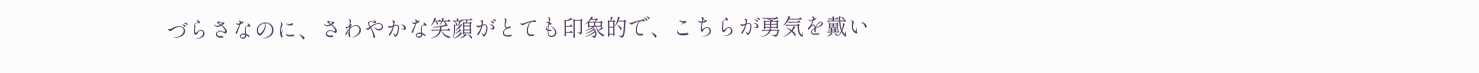づらさなのに、さわやかな笑顔がとても印象的で、こちらが勇気を戴い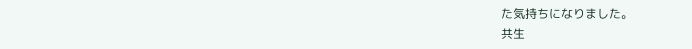た気持ちになりました。
共生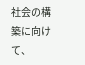社会の構築に向けて、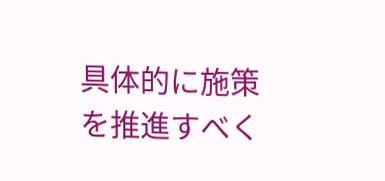具体的に施策を推進すべく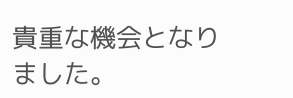貴重な機会となりました。